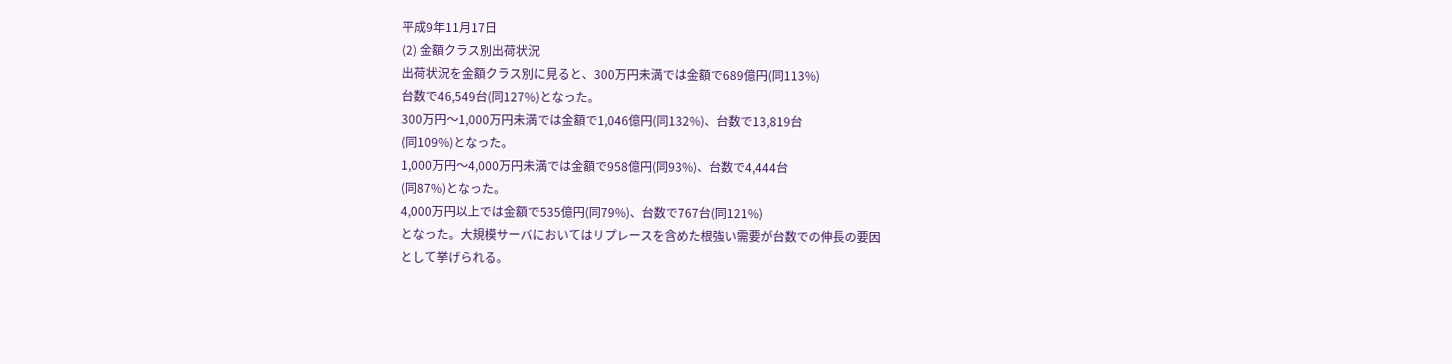平成9年11月17日
(2) 金額クラス別出荷状況
出荷状況を金額クラス別に見ると、300万円未満では金額で689億円(同113%)
台数で46,549台(同127%)となった。
300万円〜1,000万円未満では金額で1,046億円(同132%)、台数で13,819台
(同109%)となった。
1,000万円〜4,000万円未満では金額で958億円(同93%)、台数で4,444台
(同87%)となった。
4,000万円以上では金額で535億円(同79%)、台数で767台(同121%)
となった。大規模サーバにおいてはリプレースを含めた根強い需要が台数での伸長の要因
として挙げられる。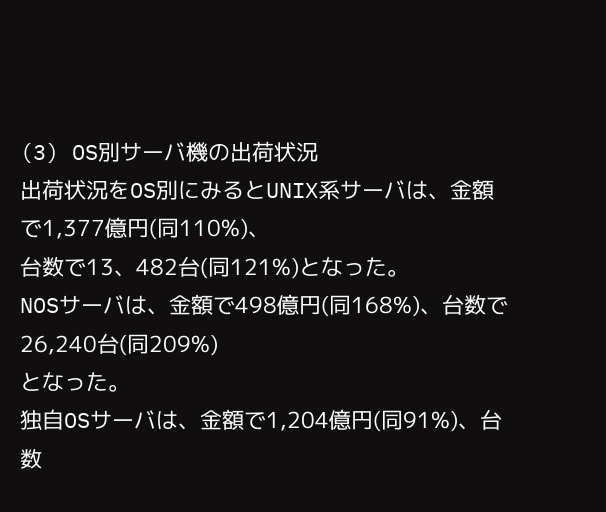(3) OS別サーバ機の出荷状況
出荷状況をOS別にみるとUNIX系サーバは、金額で1,377億円(同110%)、
台数で13、482台(同121%)となった。
NOSサーバは、金額で498億円(同168%)、台数で26,240台(同209%)
となった。
独自OSサーバは、金額で1,204億円(同91%)、台数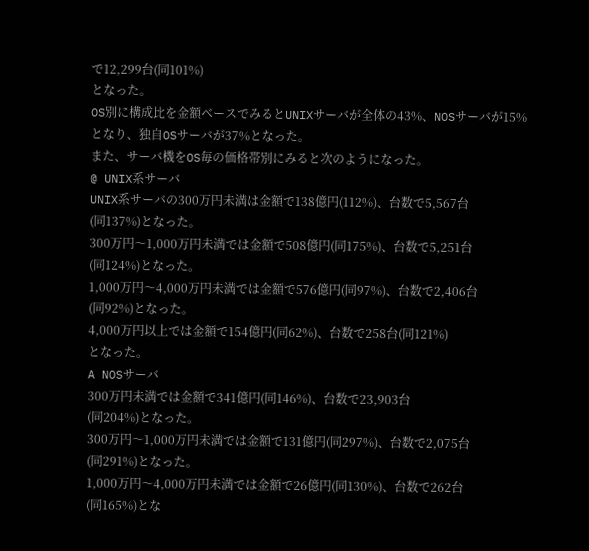で12,299台(同101%)
となった。
OS別に構成比を金額ベースでみるとUNIXサーバが全体の43%、NOSサーバが15%
となり、独自OSサーバが37%となった。
また、サーバ機をOS毎の価格帯別にみると次のようになった。
@ UNIX系サーバ
UNIX系サーバの300万円未満は金額で138億円(112%)、台数で5,567台
(同137%)となった。
300万円〜1,000万円未満では金額で508億円(同175%)、台数で5,251台
(同124%)となった。
1,000万円〜4,000万円未満では金額で576億円(同97%)、台数で2,406台
(同92%)となった。
4,000万円以上では金額で154億円(同62%)、台数で258台(同121%)
となった。
A NOSサーバ
300万円未満では金額で341億円(同146%)、台数で23,903台
(同204%)となった。
300万円〜1,000万円未満では金額で131億円(同297%)、台数で2,075台
(同291%)となった。
1,000万円〜4,000万円未満では金額で26億円(同130%)、台数で262台
(同165%)とな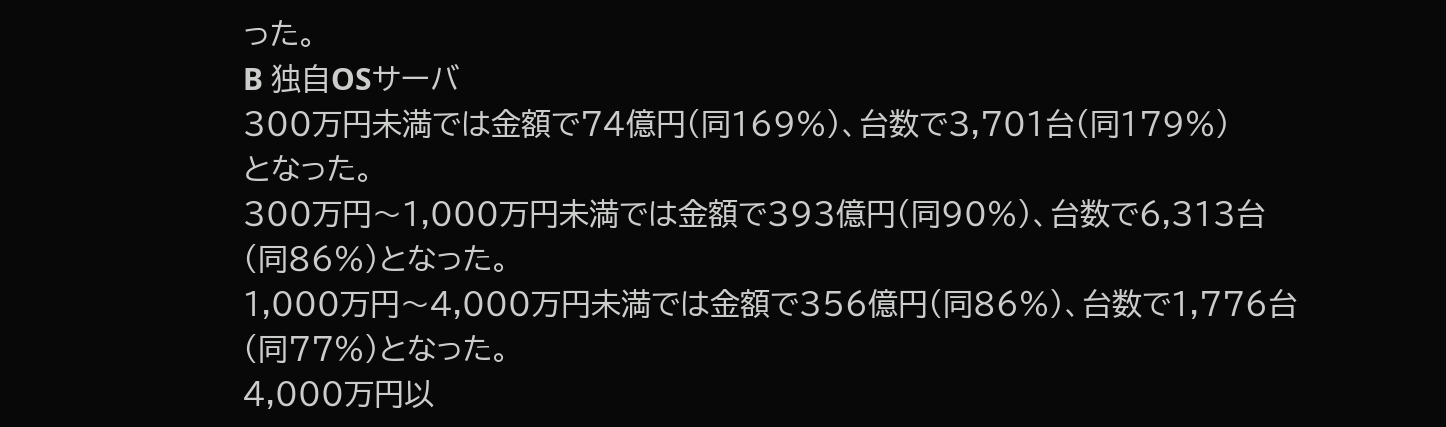った。
B 独自OSサーバ
300万円未満では金額で74億円(同169%)、台数で3,701台(同179%)
となった。
300万円〜1,000万円未満では金額で393億円(同90%)、台数で6,313台
(同86%)となった。
1,000万円〜4,000万円未満では金額で356億円(同86%)、台数で1,776台
(同77%)となった。
4,000万円以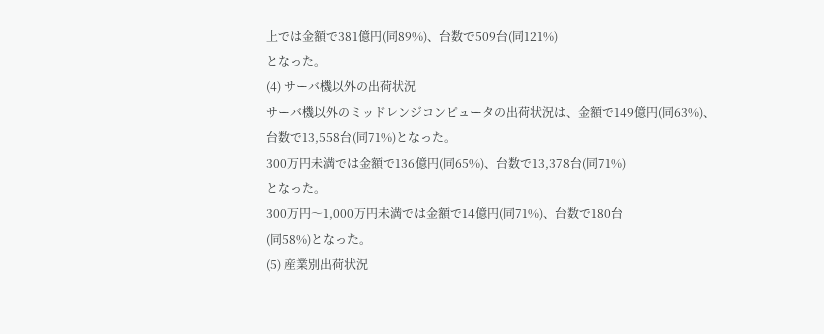上では金額で381億円(同89%)、台数で509台(同121%)
となった。
(4) サーバ機以外の出荷状況
サーバ機以外のミッドレンジコンピュータの出荷状況は、金額で149億円(同63%)、
台数で13,558台(同71%)となった。
300万円未満では金額で136億円(同65%)、台数で13,378台(同71%)
となった。
300万円〜1,000万円未満では金額で14億円(同71%)、台数で180台
(同58%)となった。
(5) 産業別出荷状況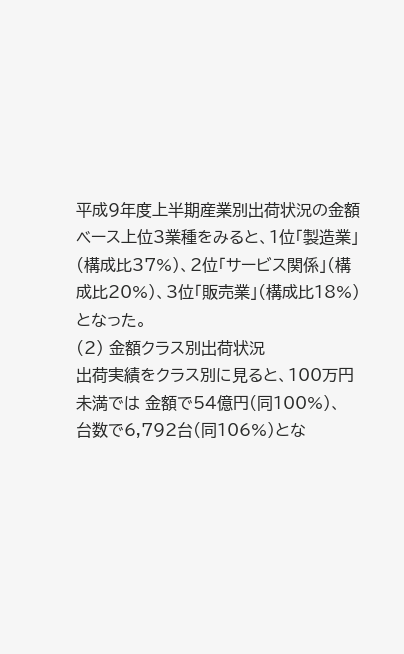平成9年度上半期産業別出荷状況の金額ベース上位3業種をみると、1位「製造業」
(構成比37%)、2位「サービス関係」(構成比20%)、3位「販売業」(構成比18%)
となった。
(2) 金額クラス別出荷状況
出荷実績をクラス別に見ると、100万円未満では 金額で54億円(同100%)、
台数で6,792台(同106%)とな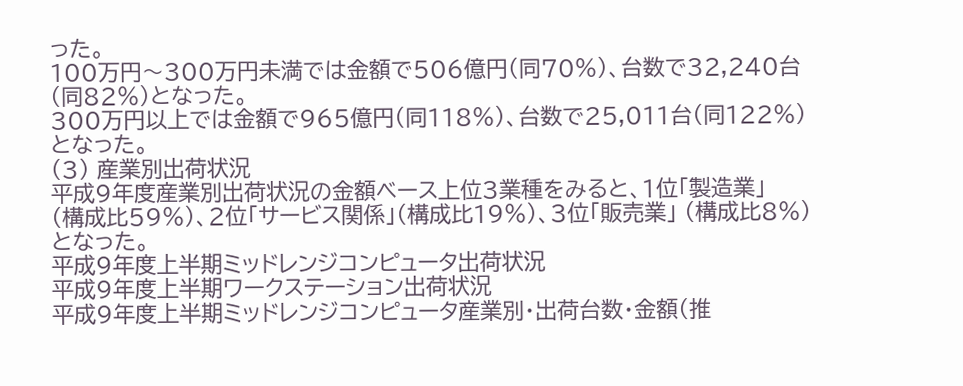った。
100万円〜300万円未満では金額で506億円(同70%)、台数で32,240台
(同82%)となった。
300万円以上では金額で965億円(同118%)、台数で25,011台(同122%)
となった。
(3) 産業別出荷状況
平成9年度産業別出荷状況の金額ベース上位3業種をみると、1位「製造業」
(構成比59%)、2位「サービス関係」(構成比19%)、3位「販売業」 (構成比8%)
となった。
平成9年度上半期ミッドレンジコンピュータ出荷状況
平成9年度上半期ワークステーション出荷状況
平成9年度上半期ミッドレンジコンピュータ産業別・出荷台数・金額(推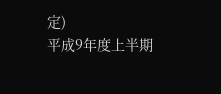定)
平成9年度上半期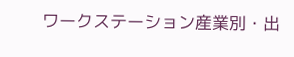ワークステーション産業別・出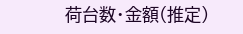荷台数・金額(推定)